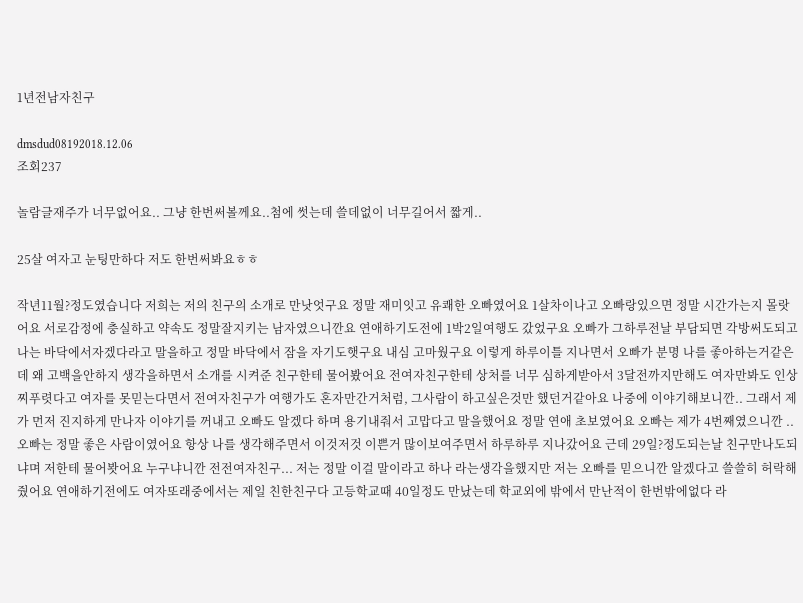1년전남자친구

dmsdud08192018.12.06
조회237

놀람글재주가 너무없어요.. 그냥 한번써볼께요..첨에 썻는데 쓸데없이 너무길어서 짧게..

25살 여자고 눈팅만하다 저도 한번써봐요ㅎㅎ

작년11월?정도였습니다 저희는 저의 친구의 소개로 만낫엇구요 정말 재미잇고 유쾌한 오빠였어요 1살차이나고 오빠랑있으면 정말 시간가는지 몰랏어요 서로감정에 충실하고 약속도 정말잘지키는 남자였으니깐요 연애하기도전에 1박2일여행도 갔었구요 오빠가 그하루전날 부담되면 각방써도되고 나는 바닥에서자겠다라고 말을하고 정말 바닥에서 잠을 자기도햇구요 내심 고마웠구요 이렇게 하루이틀 지나면서 오빠가 분명 나를 좋아하는거같은데 왜 고백을안하지 생각을하면서 소개를 시켜준 친구한테 물어봤어요 전여자친구한테 상처를 너무 심하게받아서 3달전까지만해도 여자만봐도 인상찌푸렷다고 여자를 못믿는다면서 전여자친구가 여행가도 혼자만간거처럼, 그사람이 하고싶은것만 했던거같아요 나중에 이야기해보니깐.. 그래서 제가 먼저 진지하게 만나자 이야기를 꺼내고 오빠도 알겠다 하며 용기내줘서 고맙다고 말을했어요 정말 연애 초보였어요 오빠는 제가 4번째였으니깐 .. 오빠는 정말 좋은 사람이였어요 항상 나를 생각해주면서 이것저것 이쁜거 많이보여주면서 하루하루 지나갔어요 근데 29일?정도되는날 친구만나도되냐며 저한테 물어봣어요 누구냐니깐 전전여자친구... 저는 정말 이걸 말이라고 하나 라는생각을했지만 저는 오빠를 믿으니깐 알겠다고 쓸쓸히 허락해줬어요 연애하기전에도 여자또래중에서는 제일 친한친구다 고등학교때 40일정도 만났는데 학교외에 밖에서 만난적이 한번밖에없다 라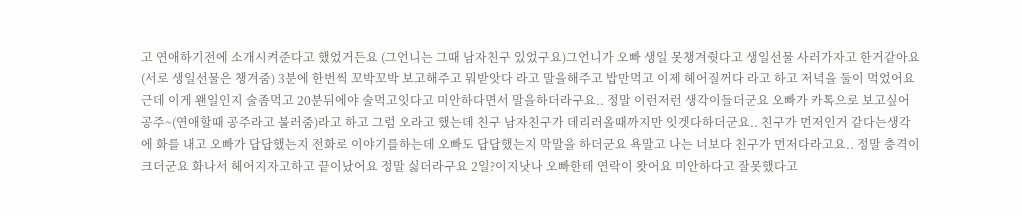고 연애하기전에 소개시켜준다고 했었거든요 (그언니는 그때 남자친구 있었구요)그언니가 오빠 생일 못챙겨줫다고 생일선물 사러가자고 한거같아요 (서로 생일선물은 챙겨줌) 3분에 한번씩 꼬박꼬박 보고해주고 뭐받앗다 라고 말을해주고 밥만먹고 이제 헤어질꺼다 라고 하고 저녁을 둘이 먹었어요 근데 이게 왠일인지 술좀먹고 20분뒤에야 술먹고잇다고 미안하다면서 말을하더라구요.. 정말 이런저런 생각이들더군요 오빠가 카톡으로 보고싶어 공주~(연애할때 공주라고 불러줌)라고 하고 그럼 오라고 했는데 친구 남자친구가 데리러올때까지만 잇겟다하더군요.. 친구가 먼저인거 같다는생각에 화를 내고 오빠가 답답했는지 전화로 이야기를하는데 오빠도 답답했는지 막말을 하더군요 욕말고 나는 너보다 친구가 먼저다라고요.. 정말 충격이 크더군요 화나서 헤어지자고하고 끝이났어요 정말 싫더라구요 2일?이지낫나 오빠한테 연락이 왓어요 미안하다고 잘못했다고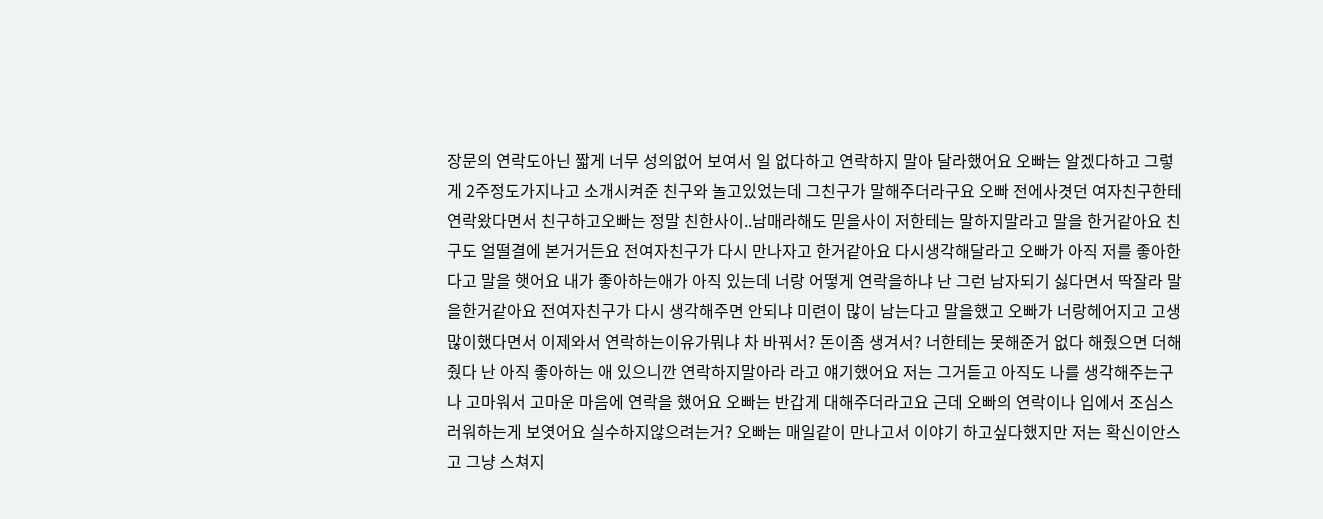장문의 연락도아닌 짧게 너무 성의없어 보여서 일 없다하고 연락하지 말아 달라했어요 오빠는 알겠다하고 그렇게 2주정도가지나고 소개시켜준 친구와 놀고있었는데 그친구가 말해주더라구요 오빠 전에사겻던 여자친구한테 연락왔다면서 친구하고오빠는 정말 친한사이..남매라해도 믿을사이 저한테는 말하지말라고 말을 한거같아요 친구도 얼떨결에 본거거든요 전여자친구가 다시 만나자고 한거같아요 다시생각해달라고 오빠가 아직 저를 좋아한다고 말을 햇어요 내가 좋아하는애가 아직 있는데 너랑 어떻게 연락을하냐 난 그런 남자되기 싫다면서 딱잘라 말을한거같아요 전여자친구가 다시 생각해주면 안되냐 미련이 많이 남는다고 말을했고 오빠가 너랑헤어지고 고생많이했다면서 이제와서 연락하는이유가뭐냐 차 바꿔서? 돈이좀 생겨서? 너한테는 못해준거 없다 해줬으면 더해줬다 난 아직 좋아하는 애 있으니깐 연락하지말아라 라고 얘기했어요 저는 그거듣고 아직도 나를 생각해주는구나 고마워서 고마운 마음에 연락을 했어요 오빠는 반갑게 대해주더라고요 근데 오빠의 연락이나 입에서 조심스러워하는게 보엿어요 실수하지않으려는거? 오빠는 매일같이 만나고서 이야기 하고싶다했지만 저는 확신이안스고 그냥 스쳐지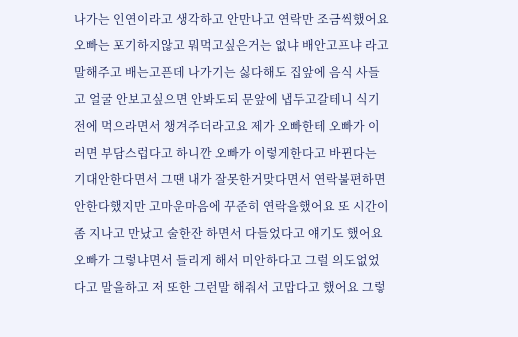나가는 인연이라고 생각하고 안만나고 연락만 조금씩했어요 오빠는 포기하지않고 뭐먹고싶은거는 없냐 배안고프냐 라고 말해주고 배는고픈데 나가기는 싫다해도 집앞에 음식 사들고 얼굴 안보고싶으면 안봐도되 문앞에 냅두고갈테니 식기전에 먹으라면서 챙겨주더라고요 제가 오빠한테 오빠가 이러면 부담스럽다고 하니깐 오빠가 이렇게한다고 바뀐다는 기대안한다면서 그땐 내가 잘못한거맞다면서 연락불편하면 안한다했지만 고마운마음에 꾸준히 연락을했어요 또 시간이 좀 지나고 만났고 술한잔 하면서 다들었다고 얘기도 했어요 오빠가 그렇냐면서 들리게 해서 미안하다고 그럴 의도없었다고 말을하고 저 또한 그런말 해줘서 고맙다고 했어요 그렇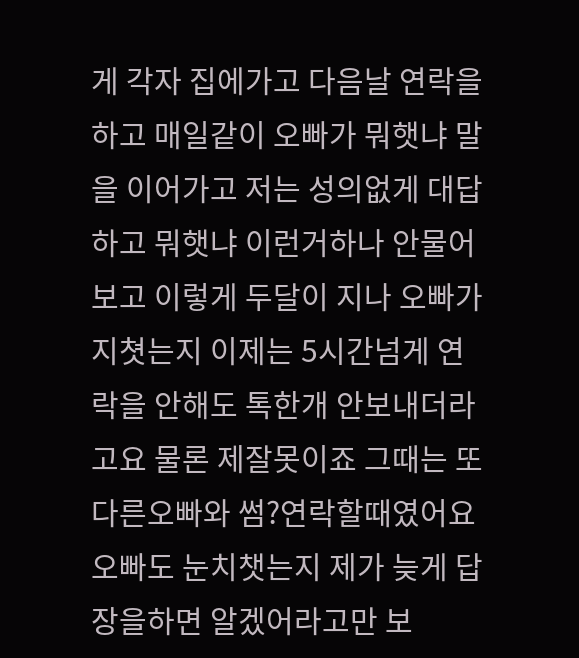게 각자 집에가고 다음날 연락을하고 매일같이 오빠가 뭐햇냐 말을 이어가고 저는 성의없게 대답하고 뭐햇냐 이런거하나 안물어보고 이렇게 두달이 지나 오빠가 지쳣는지 이제는 5시간넘게 연락을 안해도 톡한개 안보내더라고요 물론 제잘못이죠 그때는 또 다른오빠와 썸?연락할때였어요 오빠도 눈치챗는지 제가 늦게 답장을하면 알겠어라고만 보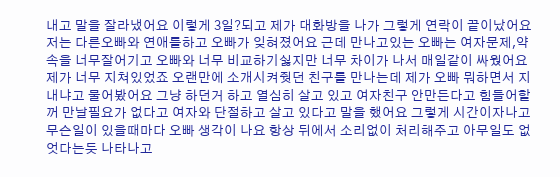내고 말을 잘라냈어요 이렇게 3일?되고 제가 대화방을 나가 그렇게 연락이 끝이났어요 저는 다른오빠와 연애를하고 오빠가 잊혀졌어요 근데 만나고있는 오빠는 여자문제,약속을 너무잘어기고 오빠와 너무 비교하기싫지만 너무 차이가 나서 매일같이 싸웠어요 제가 너무 지쳐있었죠 오랜만에 소개시켜줫던 친구를 만나는데 제가 오빠 뭐하면서 지내냐고 물어봤어요 그냥 하던거 하고 열심히 살고 있고 여자친구 안만든다고 힘들어할꺼 만날필요가 없다고 여자와 단절하고 살고 있다고 말을 했어요 그렇게 시간이자나고 무슨일이 있을때마다 오빠 생각이 나요 항상 뒤에서 소리없이 처리해주고 아무일도 없엇다는듯 나타나고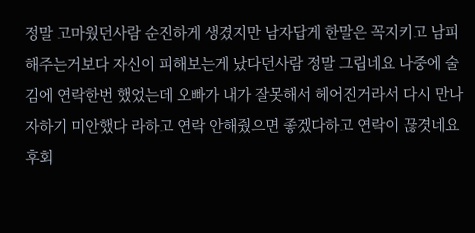정말 고마웠던사람 순진하게 생겼지만 남자답게 한말은 꼭지키고 남피해주는거보다 자신이 피해보는게 났다던사람 정말 그립네요 나중에 술김에 연락한번 했었는데 오빠가 내가 잘못해서 헤어진거라서 다시 만나자하기 미안했다 라하고 연락 안해줬으면 좋겠다하고 연락이 끊겻네요  후회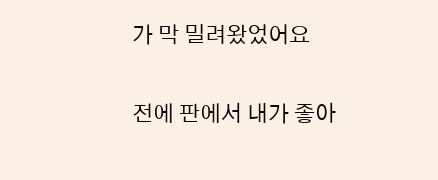가 막 밀려왔었어요

전에 판에서 내가 좋아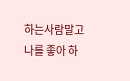하는사람말고 나를 좋아 하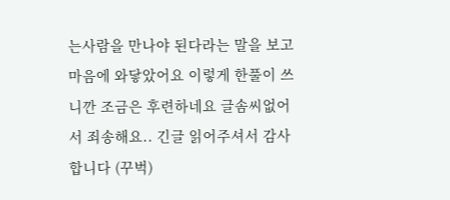는사람을 만나야 된다라는 말을 보고 마음에 와닿았어요 이렇게 한풀이 쓰니깐 조금은 후련하네요 글솜씨없어서 죄송해요.. 긴글 읽어주셔서 감사합니다 (꾸벅)